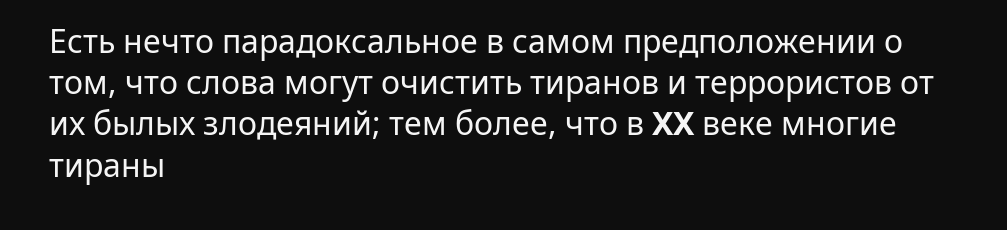Есть нечто парадоксальное в самом предположении о том, что слова могут очистить тиранов и террористов от их былых злодеяний; тем более, что в XX веке многие тираны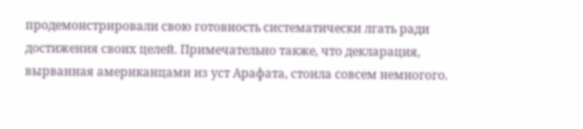продемонстрировали свою готовность систематически лгать ради достижения своих целей. Примечательно также, что декларация, вырванная американцами из уст Арафата, стоила совсем немногого.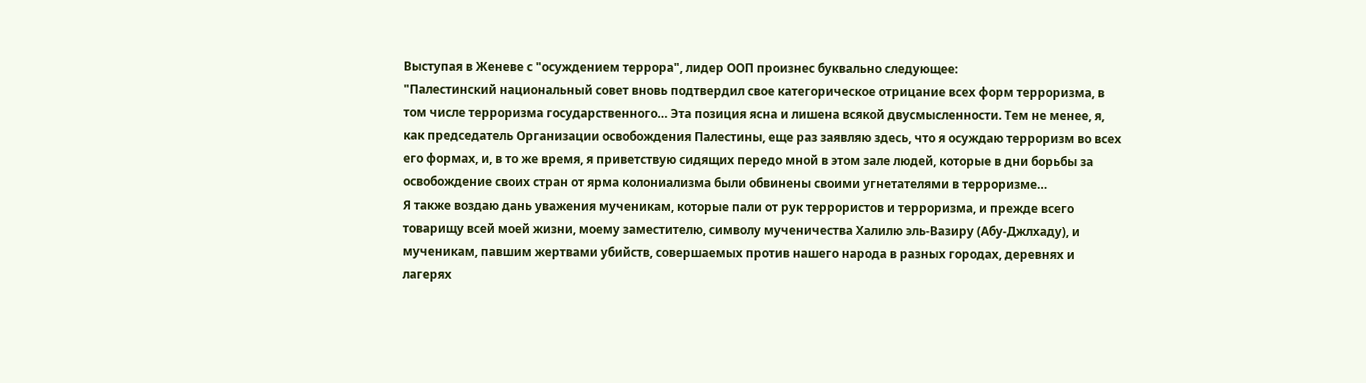Выступая в Женеве с "осуждением террора", лидер ООП произнес буквально следующее:
"Палестинский национальный совет вновь подтвердил свое категорическое отрицание всех форм терроризма, в том числе терроризма государственного… Эта позиция ясна и лишена всякой двусмысленности. Тем не менее, я, как председатель Организации освобождения Палестины, еще раз заявляю здесь, что я осуждаю терроризм во всех его формах, и, в то же время, я приветствую сидящих передо мной в этом зале людей, которые в дни борьбы за освобождение своих стран от ярма колониализма были обвинены своими угнетателями в терроризме…
Я также воздаю дань уважения мученикам, которые пали от рук террористов и терроризма, и прежде всего товарищу всей моей жизни, моему заместителю, символу мученичества Халилю эль-Вазиру (Абу-Джлхаду), и мученикам, павшим жертвами убийств, совершаемых против нашего народа в разных городах, деревнях и лагерях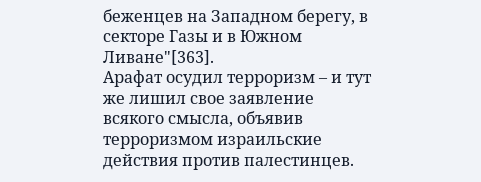беженцев на Западном берегу, в секторе Газы и в Южном Ливане"[363].
Арафат осудил терроризм – и тут же лишил свое заявление всякого смысла, объявив терроризмом израильские действия против палестинцев.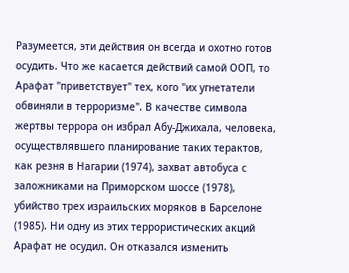Разумеется, эти действия он всегда и охотно готов осудить. Что же касается действий самой ООП, то Арафат "приветствует" тех, кого "их угнетатели обвиняли в терроризме". В качестве символа жертвы террора он избрал Абу-Джихала, человека, осуществлявшего планирование таких терактов, как резня в Нагарии (1974), захват автобуса с заложниками на Приморском шоссе (1978), убийство трех израильских моряков в Барселоне (1985). Ни одну из этих террористических акций Арафат не осудил. Он отказался изменить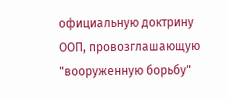официальную доктрину ООП, провозглашающую "вооруженную борьбу"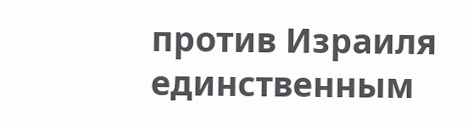против Израиля единственным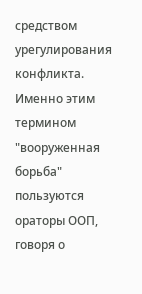средством урегулирования конфликта. Именно этим термином "вооруженная борьба" пользуются ораторы ООП, говоря о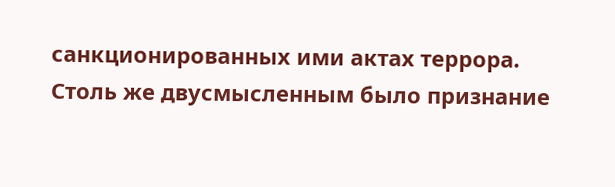санкционированных ими актах террора.
Столь же двусмысленным было признание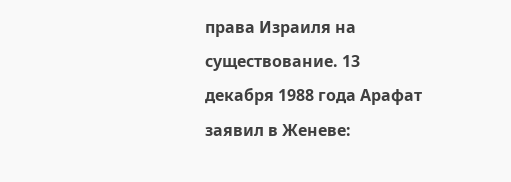права Израиля на существование. 13 декабря 1988 года Арафат заявил в Женеве: